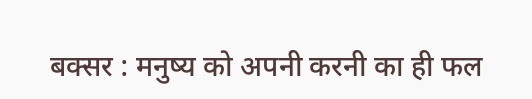बक्सर : मनुष्य को अपनी करनी का ही फल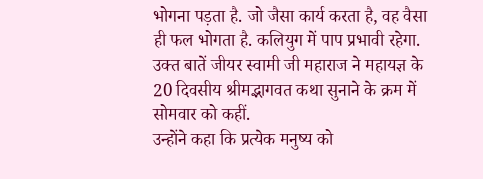भोगना पड़ता है. जो जैसा कार्य करता है, वह वैसा ही फल भोगता है. कलियुग में पाप प्रभावी रहेगा. उक्त बातें जीयर स्वामी जी महाराज ने महायज्ञ के 20 दिवसीय श्रीमद्भागवत कथा सुनाने के क्रम में सोमवार को कहीं.
उन्होंने कहा कि प्रत्येक मनुष्य को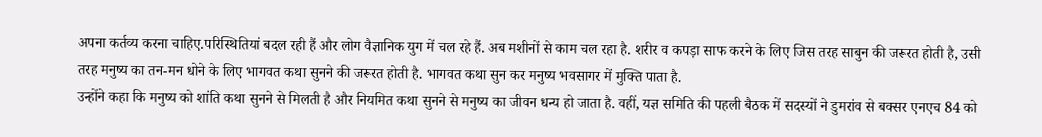अपना कर्तव्य करना चाहिए.परिस्थितियां बदल रही हैं और लोग वैज्ञानिक युग में चल रहे हैं. अब मशीनों से काम चल रहा है. शरीर व कपड़ा साफ करने के लिए जिस तरह साबुन की जरूरत होती है, उसी तरह मनुष्य का तन-मन धोने के लिए भागवत कथा सुनने की जरूरत होती है. भागवत कथा सुन कर मनुष्य भवसागर में मुक्ति पाता है.
उन्होंने कहा कि मनुष्य को शांति कथा सुनने से मिलती है और नियमित कथा सुनने से मनुष्य का जीवन धन्य हो जाता है. वहीं, यज्ञ समिति की पहली बैठक में सदस्यों ने डुमरांव से बक्सर एनएच 84 को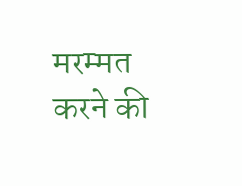मरम्मत करने की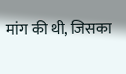मांग की थी, जिसका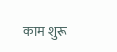काम शुरू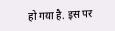हो गया है. इस पर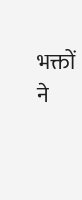भक्तों ने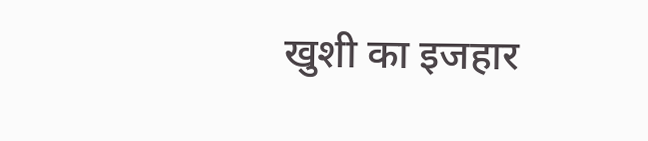खुशी का इजहार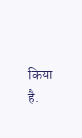किया है.